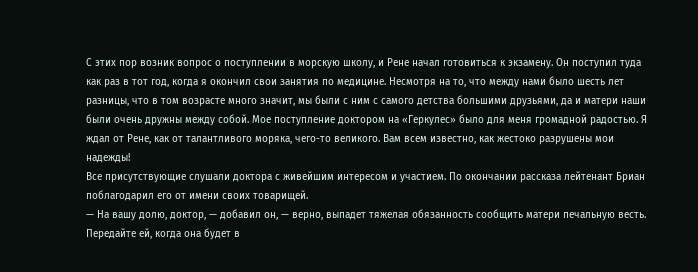С этих пор возник вопрос о поступлении в морскую школу, и Рене начал готовиться к экзамену. Он поступил туда как раз в тот год, когда я окончил свои занятия по медицине. Несмотря на то, что между нами было шесть лет разницы, что в том возрасте много значит, мы были с ним с самого детства большими друзьями, да и матери наши были очень дружны между собой. Мое поступление доктором на «Геркулес» было для меня громадной радостью. Я ждал от Рене, как от талантливого моряка, чего-то великого. Вам всем известно, как жестоко разрушены мои надежды!
Все присутствующие слушали доктора с живейшим интересом и участием. По окончании рассказа лейтенант Бриан поблагодарил его от имени своих товарищей.
— На вашу долю, доктор, — добавил он, — верно, выпадет тяжелая обязанность сообщить матери печальную весть. Передайте ей, когда она будет в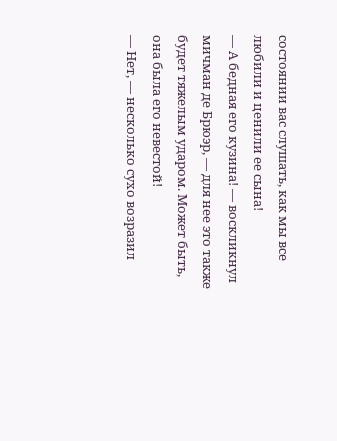состоянии вас слушать, как мы все любили и ценили ее сына!
— А бедная его кузина! — воскликнул мичман де Брюэр, — для нее это также будет тяжелым ударом. Может быть, она была его невестой!
— Нет, — несколько сухо возразил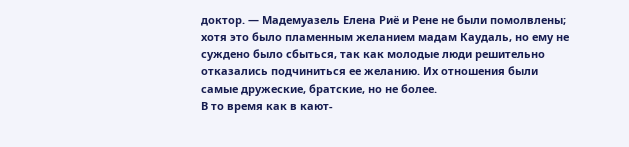доктор. — Мадемуазель Елена Риё и Рене не были помолвлены; хотя это было пламенным желанием мадам Каудаль, но ему не суждено было сбыться, так как молодые люди решительно отказались подчиниться ее желанию. Их отношения были самые дружеские, братские, но не более.
В то время как в кают-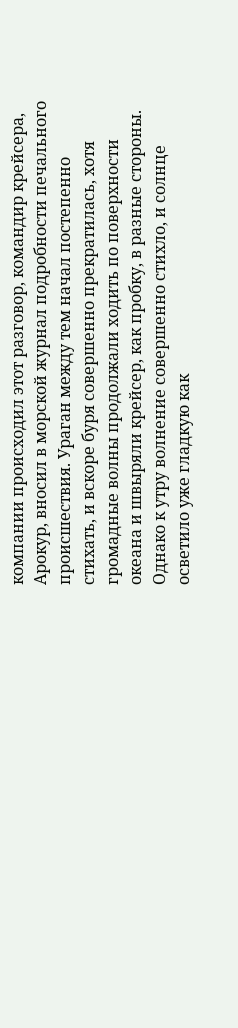компании происходил этот разговор, командир крейсера, Арокур, вносил в морской журнал подробности печального происшествия. Ураган между тем начал постепенно стихать, и вскоре буря совершенно прекратилась, хотя громадные волны продолжали ходить по поверхности океана и швыряли крейсер, как пробку, в разные стороны. Однако к утру волнение совершенно стихло, и солнце осветило уже гладкую как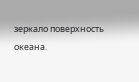зеркало поверхность океана.